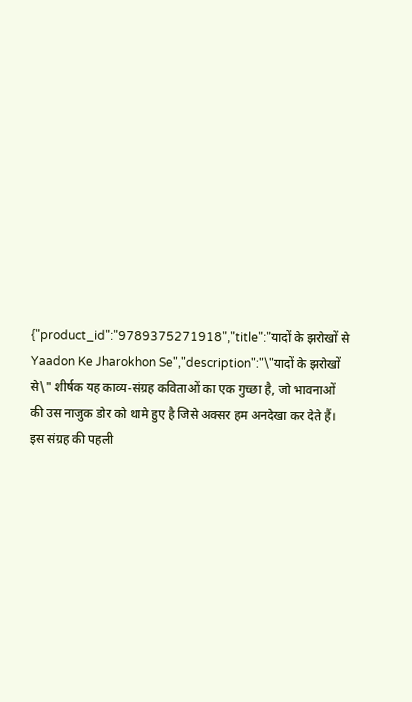{"product_id":"9789375271918","title":"यादों के झरोखों से  Yaadon Ke Jharokhon Se","description":"\"यादों के झरोखों से\" शीर्षक यह काव्य-संग्रह कविताओं का एक गुच्छा है, जो भावनाओं की उस नाजुक डोर को थामे हुए है जिसे अक्सर हम अनदेखा कर देते हैं। इस संग्रह की पहली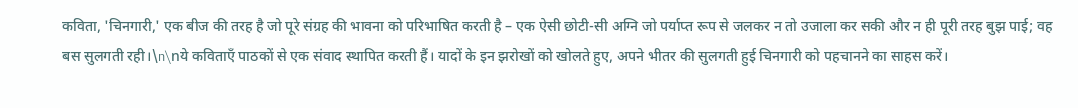कविता, 'चिनगारी,' एक बीज की तरह है जो पूरे संग्रह की भावना को परिभाषित करती है – एक ऐसी छोटी-सी अग्नि जो पर्याप्त रूप से जलकर न तो उजाला कर सकी और न ही पूरी तरह बुझ पाई; वह बस सुलगती रही।\n\nये कविताएँ पाठकों से एक संवाद स्थापित करती हैं। यादों के इन झरोखों को खोलते हुए, अपने भीतर की सुलगती हुई चिनगारी को पहचानने का साहस करें।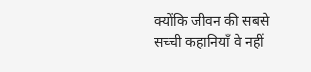क्योंकि जीवन की सबसे सच्ची कहानियाँ वे नहीं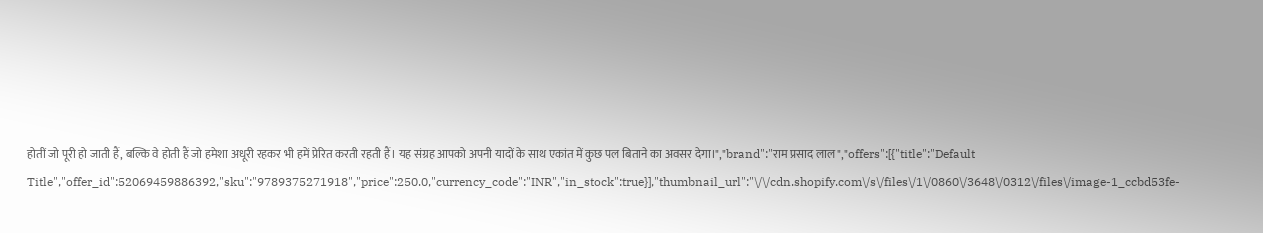होतीं जो पूरी हो जाती हैं, बल्कि वे होती हैं जो हमेशा अधूरी रहकर भी हमें प्रेरित करती रहती हैं। यह संग्रह आपको अपनी यादों के साथ एकांत में कुछ पल बिताने का अवसर देगा।","brand":"राम प्रसाद लाल","offers":[{"title":"Default Title","offer_id":52069459886392,"sku":"9789375271918","price":250.0,"currency_code":"INR","in_stock":true}],"thumbnail_url":"\/\/cdn.shopify.com\/s\/files\/1\/0860\/3648\/0312\/files\/image-1_ccbd53fe-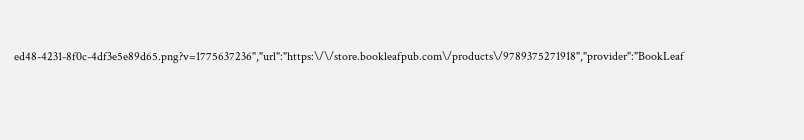ed48-4231-8f0c-4df3e5e89d65.png?v=1775637236","url":"https:\/\/store.bookleafpub.com\/products\/9789375271918","provider":"BookLeaf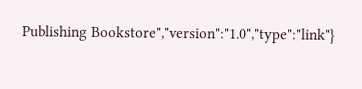Publishing Bookstore","version":"1.0","type":"link"}